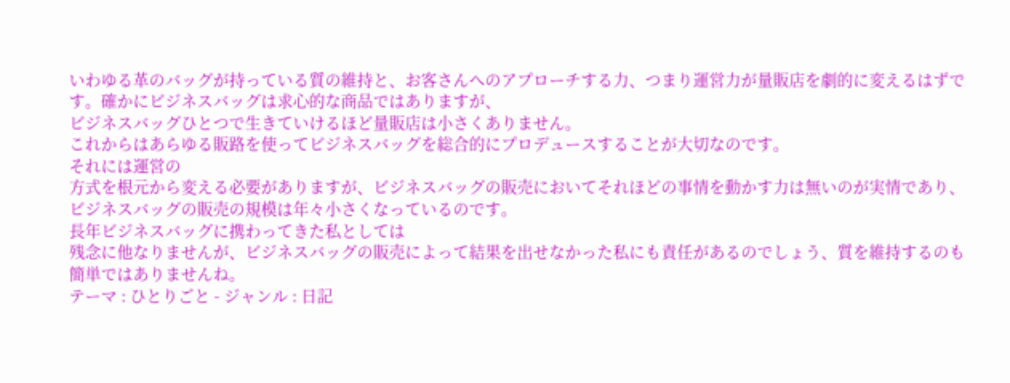いわゆる革のバッグが持っている質の維持と、お客さんへのアプローチする力、つまり運営力が量販店を劇的に変えるはずです。確かにビジネスバッグは求心的な商品ではありますが、
ビジネスバッグひとつで生きていけるほど量販店は小さくありません。
これからはあらゆる販路を使ってビジネスバッグを総合的にプロデュースすることが大切なのです。
それには運営の
方式を根元から変える必要がありますが、ビジネスバッグの販売においてそれほどの事情を動かす力は無いのが実情であり、ビジネスバッグの販売の規模は年々小さくなっているのです。
長年ビジネスバッグに携わってきた私としては
残念に他なりませんが、ビジネスバッグの販売によって結果を出せなかった私にも責任があるのでしょう、質を維持するのも簡単ではありませんね。
テーマ : ひとりごと - ジャンル : 日記